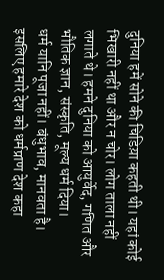दुनिया हमें सोने की चिडिय़ा कहती थी। यहां कोई भिखारी नहीं था और न चोर। लोग ताला नहीं लगाते थे। हमने दुनिया को आयुर्वेद, गणित और भौतिक ज्ञान, संस्कृति, मूल्य धर्म दिया।
धर्म यानि पूजा नहीं। बंधुभाव, मानवता है। इसलिए हमारे देश को धर्मप्राण देश कहा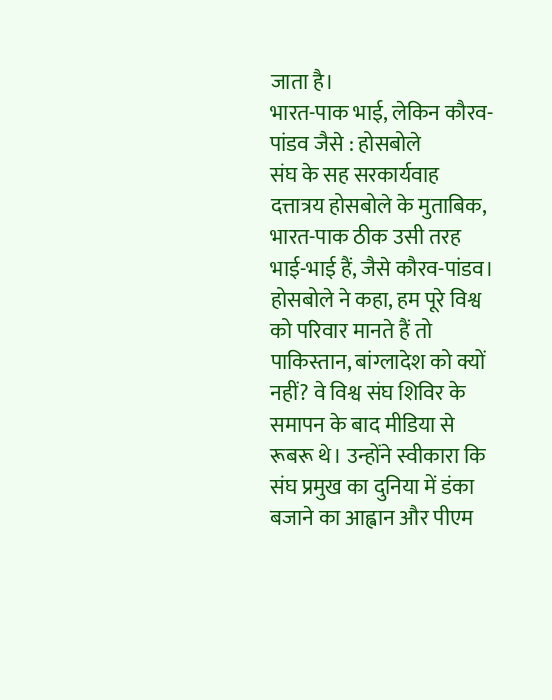जाता है।
भारत-पाक भाई, लेकिन कौरव-पांडव जैसे : होसबोले
संघ के सह सरकार्यवाह दत्तात्रय होसबोले के मुताबिक, भारत-पाक ठीक उसी तरह भाई-भाई हैं, जैसे कौरव-पांडव। होसबोले ने कहा, हम पूरे विश्व को परिवार मानते हैं तो पाकिस्तान, बांग्लादेश को क्यों नहीं? वे विश्व संघ शिविर के समापन के बाद मीडिया से रूबरू थे। उन्होंने स्वीकारा कि संघ प्रमुख का दुनिया में डंका बजाने का आह्वान और पीएम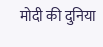मोदी की दुनिया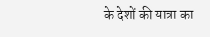के देशों की यात्रा का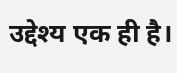उद्देश्य एक ही है।